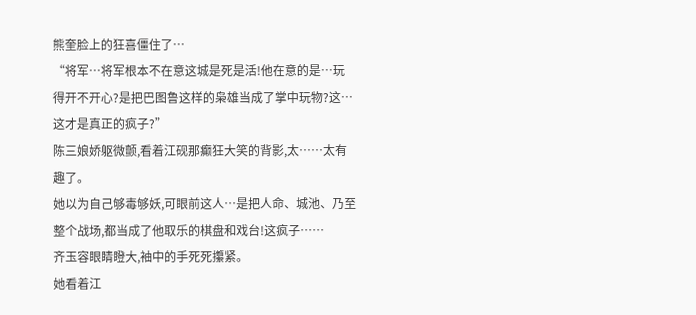熊奎脸上的狂喜僵住了…
“将军…将军根本不在意这城是死是活!他在意的是…玩得开不开心?是把巴图鲁这样的枭雄当成了掌中玩物?这…这才是真正的疯子?”
陈三娘娇躯微颤,看着江砚那癫狂大笑的背影,太……太有趣了。
她以为自己够毒够妖,可眼前这人…是把人命、城池、乃至整个战场,都当成了他取乐的棋盘和戏台!这疯子……
齐玉容眼睛瞪大,袖中的手死死攥紧。
她看着江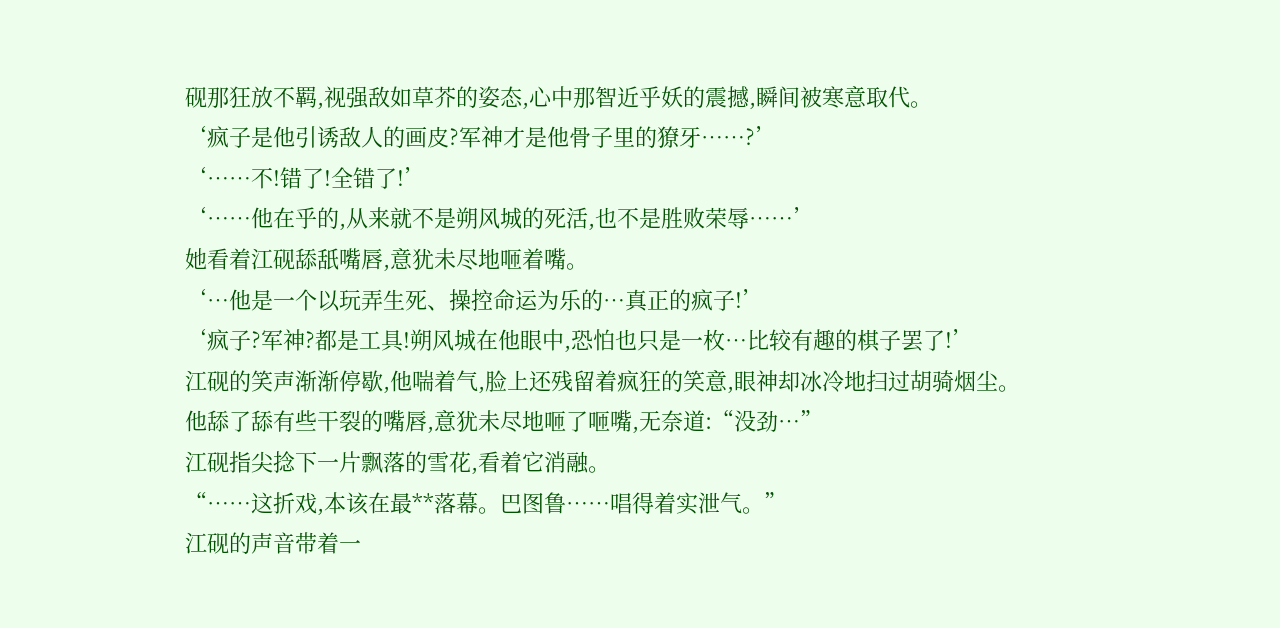砚那狂放不羁,视强敌如草芥的姿态,心中那智近乎妖的震撼,瞬间被寒意取代。
‘疯子是他引诱敌人的画皮?军神才是他骨子里的獠牙……?’
‘……不!错了!全错了!’
‘……他在乎的,从来就不是朔风城的死活,也不是胜败荣辱……’
她看着江砚舔舐嘴唇,意犹未尽地咂着嘴。
‘…他是一个以玩弄生死、操控命运为乐的…真正的疯子!’
‘疯子?军神?都是工具!朔风城在他眼中,恐怕也只是一枚…比较有趣的棋子罢了!’
江砚的笑声渐渐停歇,他喘着气,脸上还残留着疯狂的笑意,眼神却冰冷地扫过胡骑烟尘。
他舔了舔有些干裂的嘴唇,意犹未尽地咂了咂嘴,无奈道:“没劲…”
江砚指尖捻下一片飘落的雪花,看着它消融。
“……这折戏,本该在最**落幕。巴图鲁……唱得着实泄气。”
江砚的声音带着一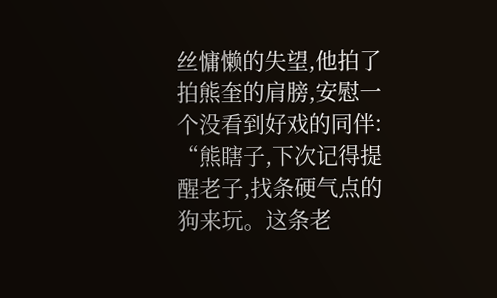丝慵懒的失望,他拍了拍熊奎的肩膀,安慰一个没看到好戏的同伴:
“熊瞎子,下次记得提醒老子,找条硬气点的狗来玩。这条老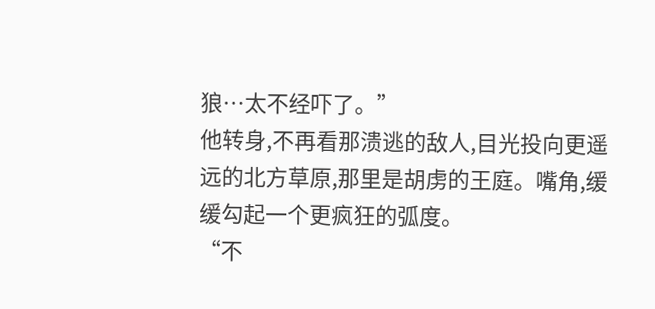狼…太不经吓了。”
他转身,不再看那溃逃的敌人,目光投向更遥远的北方草原,那里是胡虏的王庭。嘴角,缓缓勾起一个更疯狂的弧度。
“不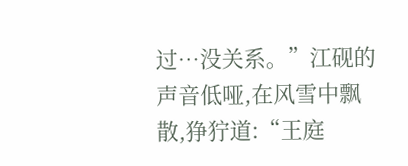过…没关系。”江砚的声音低哑,在风雪中飘散,狰狞道:“王庭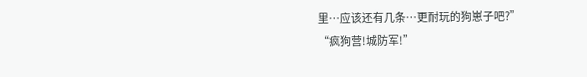里…应该还有几条…更耐玩的狗崽子吧?”
“疯狗营!城防军!”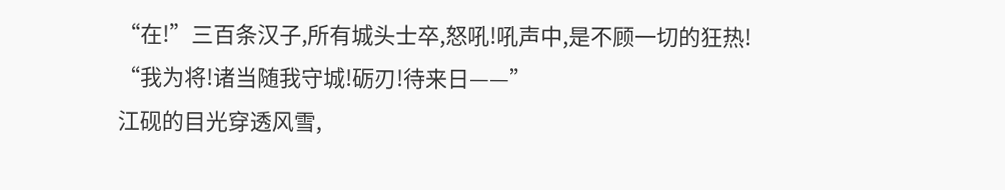“在!”三百条汉子,所有城头士卒,怒吼!吼声中,是不顾一切的狂热!
“我为将!诸当随我守城!砺刃!待来日——”
江砚的目光穿透风雪,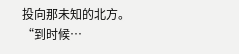投向那未知的北方。
“到时候…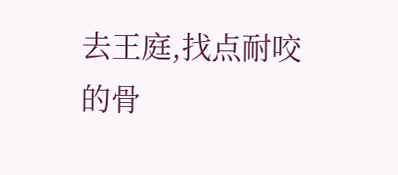去王庭,找点耐咬的骨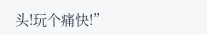头!玩个痛快!”